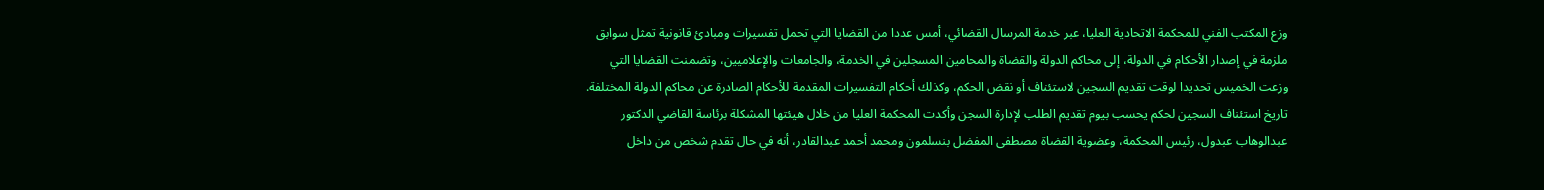وزع المكتب الفني للمحكمة الاتحادية العليا، عبر خدمة المرسال القضائي، أمس عددا من القضايا التي تحمل تفسيرات ومبادئ قانونية تمثل سوابق ملزمة في إصدار الأحكام في الدولة، إلى محاكم الدولة والقضاة والمحامين المسجلين في الخدمة، والجامعات والإعلاميين، وتضمنت القضايا التي وزعت الخميس تحديدا لوقت تقديم السجين لاستئناف أو نقض الحكم، وكذلك أحكام التفسيرات المقدمة للأحكام الصادرة عن محاكم الدولة المختلفة.
تاريخ استئناف السجين لحكم يحسب بيوم تقديم الطلب لإدارة السجن وأكدت المحكمة العليا من خلال هيئتها المشكلة برئاسة القاضي الدكتور عبدالوهاب عبدول، رئيس المحكمة، وعضوية القضاة مصطفى المفضل بنسلمون ومحمد أحمد عبدالقادر، أنه في حال تقدم شخص من داخل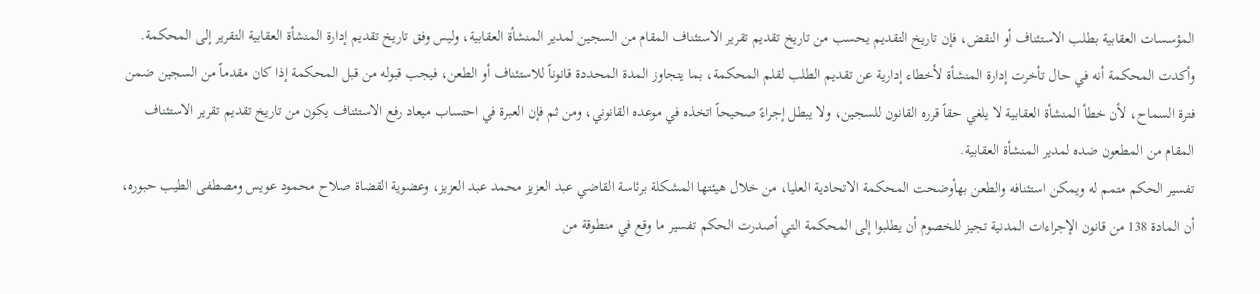المؤسسات العقابية بطلب الاستئناف أو النقض، فإن تاريخ التقديم يحسب من تاريخ تقديم تقرير الاستئناف المقام من السجين لمدير المنشأة العقابية، وليس وفق تاريخ تقديم إدارة المنشأة العقابية التقرير إلى المحكمة.
وأكدت المحكمة أنه في حال تأخرت إدارة المنشأة لأخطاء إدارية عن تقديم الطلب لقلم المحكمة، بما يتجاوز المدة المحددة قانوناً للاستئناف أو الطعن، فيجب قبوله من قبل المحكمة إذا كان مقدماً من السجين ضمن فترة السماح، لأن خطأ المنشأة العقابية لا يلغي حقاً قرره القانون للسجين، ولا يبطل إجراءً صحيحاً اتخذه في موعده القانوني، ومن ثم فإن العبرة في احتساب ميعاد رفع الاستئناف يكون من تاريخ تقديم تقرير الاستئناف المقام من المطعون ضده لمدير المنشأة العقابية.
تفسير الحكم متمم له ويمكن استئنافه والطعن بهأوضحت المحكمة الاتحادية العليا، من خلال هيئتها المشكلة برئاسة القاضي عبد العزيز محمد عبد العزيز، وعضوية القضاة صلاح محمود عويس ومصطفى الطيب حبوره، أن المادة 138 من قانون الإجراءات المدنية تجيز للخصوم أن يطلبوا إلى المحكمة التي أصدرت الحكم تفسير ما وقع في منطوقة من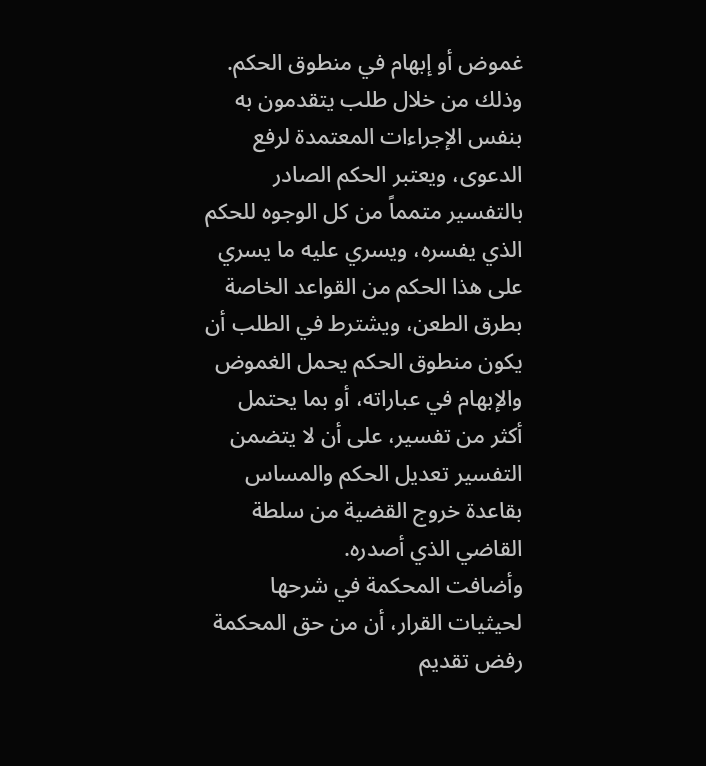غموض أو إبهام في منطوق الحكم.
وذلك من خلال طلب يتقدمون به بنفس الإجراءات المعتمدة لرفع الدعوى، ويعتبر الحكم الصادر بالتفسير متمماً من كل الوجوه للحكم الذي يفسره، ويسري عليه ما يسري على هذا الحكم من القواعد الخاصة بطرق الطعن، ويشترط في الطلب أن يكون منطوق الحكم يحمل الغموض والإبهام في عباراته، أو بما يحتمل أكثر من تفسير، على أن لا يتضمن التفسير تعديل الحكم والمساس بقاعدة خروج القضية من سلطة القاضي الذي أصدره.
وأضافت المحكمة في شرحها لحيثيات القرار، أن من حق المحكمة رفض تقديم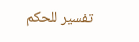تفسير للحكم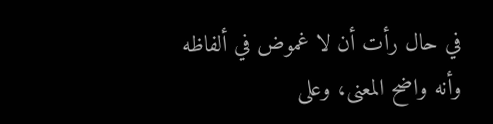في حال رأت أن لا غموض في ألفاظه وأنه واضح المعنى، وعلى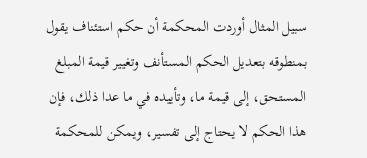سبيل المثال أوردت المحكمة أن حكم استئناف يقول بمنطوقه بتعديل الحكم المستأنف وتغيير قيمة المبلغ المستحق، إلى قيمة ما، وتأييده في ما عدا ذلك، فإن هذا الحكم لا يحتاج إلى تفسير، ويمكن للمحكمة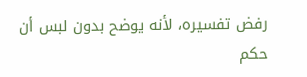رفض تفسيره، لأنه يوضح بدون لبس أن حكم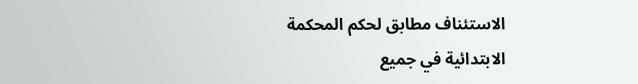الاستئناف مطابق لحكم المحكمة الابتدائية في جميع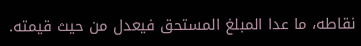نقاطه، ما عدا المبلغ المستحق فيعدل من حيث قيمته.